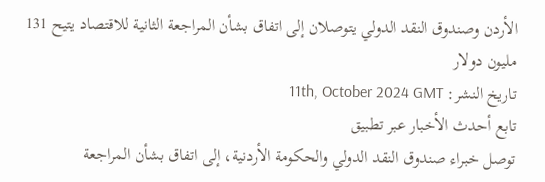الأردن وصندوق النقد الدولي يتوصلان إلى اتفاق بشأن المراجعة الثانية للاقتصاد يتيح 131 مليون دولار
تاريخ النشر: 11th, October 2024 GMT
تابع أحدث الأخبار عبر تطبيق
توصل خبراء صندوق النقد الدولي والحكومة الأردنية، إلى اتفاق بشأن المراجعة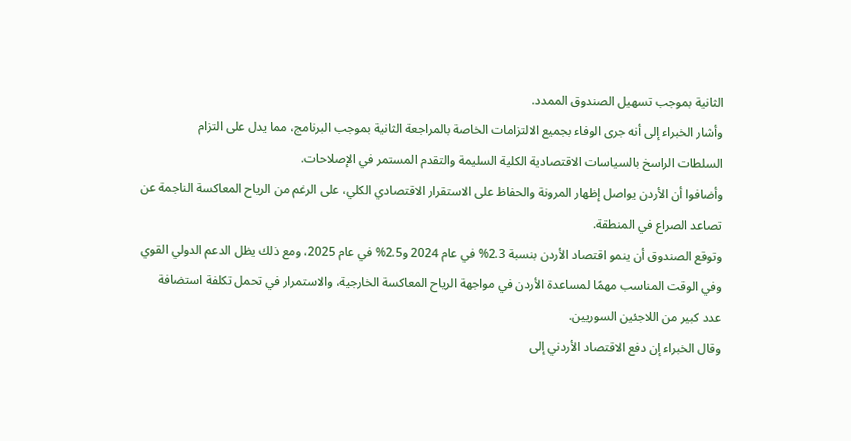الثانية بموجب تسهيل الصندوق الممدد.
وأشار الخبراء إلى أنه جرى الوفاء بجميع الالتزامات الخاصة بالمراجعة الثانية بموجب البرنامج، مما يدل على التزام
السلطات الراسخ بالسياسات الاقتصادية الكلية السليمة والتقدم المستمر في الإصلاحات.
وأضافوا أن الأردن يواصل إظهار المرونة والحفاظ على الاستقرار الاقتصادي الكلي، على الرغم من الرياح المعاكسة الناجمة عن تصاعد الصراع في المنطقة.
وتوقع الصندوق أن ينمو اقتصاد الأردن بنسبة 2.3% في عام 2024 و2.5% في عام 2025، ومع ذلك يظل الدعم الدولي القوي وفي الوقت المناسب مهمًا لمساعدة الأردن في مواجهة الرياح المعاكسة الخارجية، والاستمرار في تحمل تكلفة استضافة عدد كبير من اللاجئين السوريين.
وقال الخبراء إن دفع الاقتصاد الأردني إلى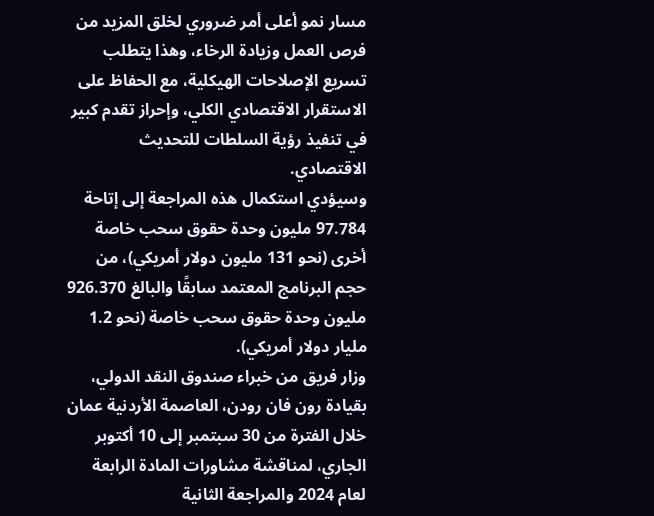مسار نمو أعلى أمر ضروري لخلق المزيد من فرص العمل وزيادة الرخاء، وهذا يتطلب تسريع الإصلاحات الهيكلية، مع الحفاظ على الاستقرار الاقتصادي الكلي، وإحراز تقدم كبير في تنفيذ رؤية السلطات للتحديث الاقتصادي.
وسيؤدي استكمال هذه المراجعة إلى إتاحة 97.784 مليون وحدة حقوق سحب خاصة أخرى (نحو 131 مليون دولار أمريكي)، من حجم البرنامج المعتمد سابقًا والبالغ 926.370 مليون وحدة حقوق سحب خاصة (نحو 1.2 مليار دولار أمريكي).
وزار فريق من خبراء صندوق النقد الدولي، بقيادة رون فان رودن، العاصمة الأردنية عمان خلال الفترة من 30 سبتمبر إلى 10 أكتوبر الجاري، لمناقشة مشاورات المادة الرابعة لعام 2024 والمراجعة الثانية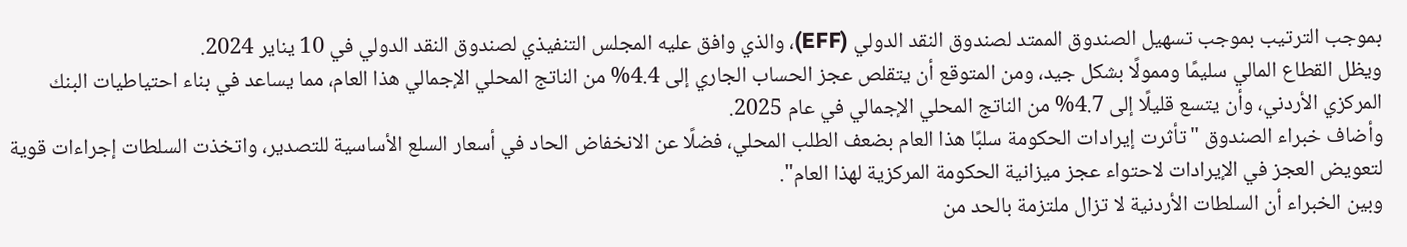بموجب الترتيب بموجب تسهيل الصندوق الممتد لصندوق النقد الدولي (EFF)، والذي وافق عليه المجلس التنفيذي لصندوق النقد الدولي في 10 يناير 2024.
ويظل القطاع المالي سليمًا وممولًا بشكل جيد، ومن المتوقع أن يتقلص عجز الحساب الجاري إلى 4.4% من الناتج المحلي الإجمالي هذا العام، مما يساعد في بناء احتياطيات البنك المركزي الأردني، وأن يتسع قليلًا إلى 4.7% من الناتج المحلي الإجمالي في عام 2025.
وأضاف خبراء الصندوق "تأثرت إيرادات الحكومة سلبًا هذا العام بضعف الطلب المحلي، فضلًا عن الانخفاض الحاد في أسعار السلع الأساسية للتصدير، واتخذت السلطات إجراءات قوية لتعويض العجز في الإيرادات لاحتواء عجز ميزانية الحكومة المركزية لهذا العام".
وبين الخبراء أن السلطات الأردنية لا تزال ملتزمة بالحد من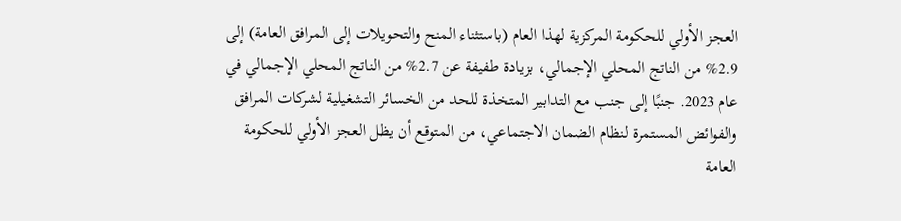العجز الأولي للحكومة المركزية لهذا العام (باستثناء المنح والتحويلات إلى المرافق العامة) إلى 2.9% من الناتج المحلي الإجمالي، بزيادة طفيفة عن 2.7% من الناتج المحلي الإجمالي في عام 2023. جنبًا إلى جنب مع التدابير المتخذة للحد من الخسائر التشغيلية لشركات المرافق والفوائض المستمرة لنظام الضمان الاجتماعي، من المتوقع أن يظل العجز الأولي للحكومة العامة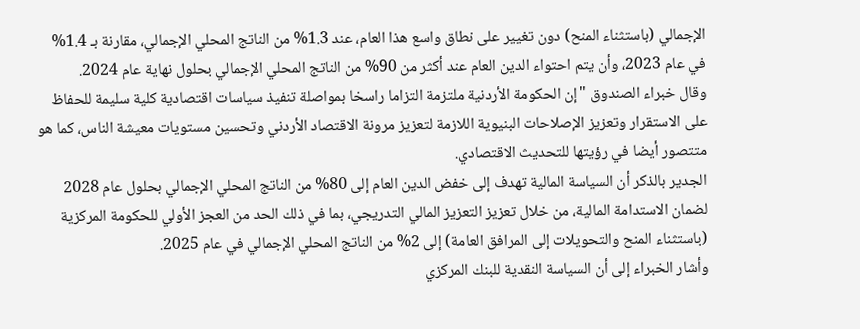الإجمالي (باستثناء المنح) دون تغيير على نطاق واسع هذا العام، عند 1.3% من الناتج المحلي الإجمالي، مقارنة بـ 1.4% في عام 2023، وأن يتم احتواء الدين العام عند أكثر من 90% من الناتج المحلي الإجمالي بحلول نهاية عام 2024.
وقال خبراء الصندوق "إن الحكومة الأردنية ملتزمة التزاما راسخا بمواصلة تنفيذ سياسات اقتصادية كلية سليمة للحفاظ على الاستقرار وتعزيز الإصلاحات البنيوية اللازمة لتعزيز مرونة الاقتصاد الأردني وتحسين مستويات معيشة الناس، كما هو متتصور أيضا في رؤيتها للتحديث الاقتصادي.
الجدير بالذكر أن السياسة المالية تهدف إلى خفض الدين العام إلى 80% من الناتج المحلي الإجمالي بحلول عام 2028 لضمان الاستدامة المالية، من خلال تعزيز التعزيز المالي التدريجي، بما في ذلك الحد من العجز الأولي للحكومة المركزية (باستثناء المنح والتحويلات إلى المرافق العامة) إلى 2% من الناتج المحلي الإجمالي في عام 2025.
وأشار الخبراء إلى أن السياسة النقدية للبنك المركزي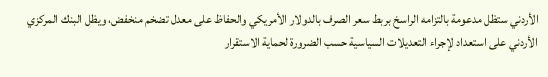الأردني ستظل مدعومة بالتزامه الراسخ بربط سعر الصرف بالدولار الأمريكي والحفاظ على معدل تضخم منخفض، ويظل البنك المركزي الأردني على استعداد لإجراء التعديلات السياسية حسب الضرورة لحماية الاستقرار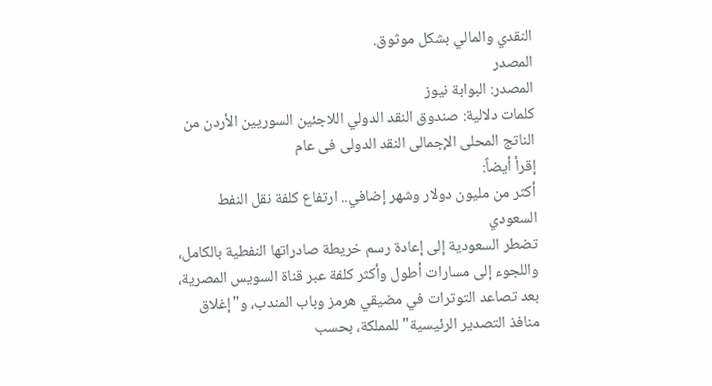النقدي والمالي بشكل موثوق.
المصدر
المصدر: البوابة نيوز
كلمات دلالية: صندوق النقد الدولي اللاجئين السوريين الأردن من الناتج المحلی الإجمالی النقد الدولی فی عام
إقرأ أيضاً:
أكثر من مليون دولار وشهر إضافي.. ارتفاع كلفة نقل النفط السعودي
تضطر السعودية إلى إعادة رسم خريطة صادراتها النفطية بالكامل، واللجوء إلى مسارات أطول وأكثر كلفة عبر قناة السويس المصرية، بعد تصاعد التوترات في مضيقي هرمز وباب المندب، و"إغلاق منافذ التصدير الرئيسية" للمملكة، بحسب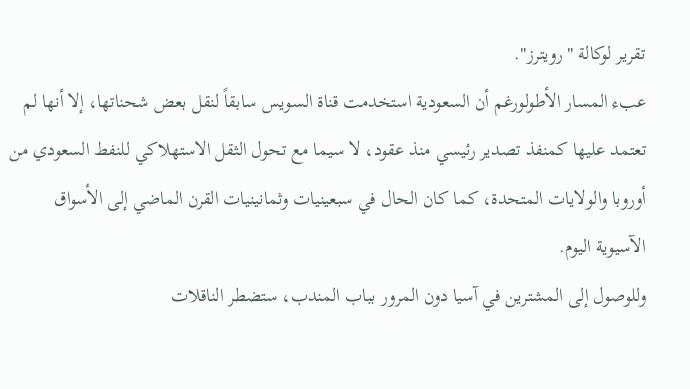تقرير لوكالة "رويترز".
عبء المسار الأطولورغم أن السعودية استخدمت قناة السويس سابقاً لنقل بعض شحناتها، إلا أنها لم تعتمد عليها كمنفذ تصدير رئيسي منذ عقود، لا سيما مع تحول الثقل الاستهلاكي للنفط السعودي من أوروبا والولايات المتحدة، كما كان الحال في سبعينيات وثمانينيات القرن الماضي إلى الأسواق الآسيوية اليوم.
وللوصول إلى المشترين في آسيا دون المرور بباب المندب، ستضطر الناقلات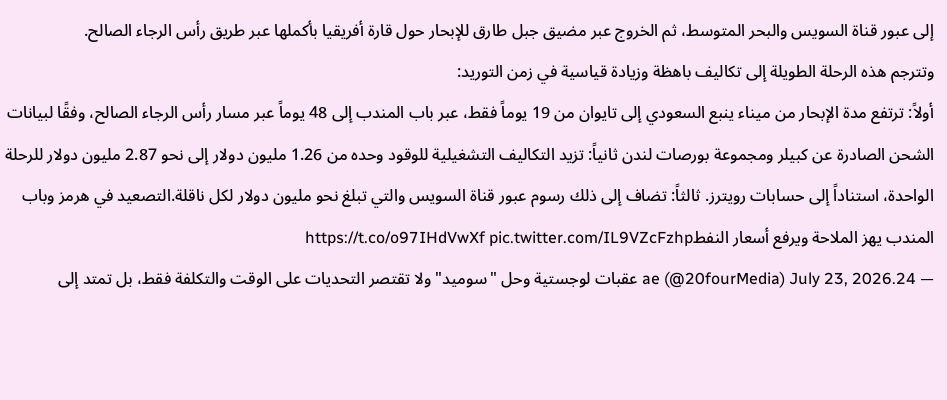إلى عبور قناة السويس والبحر المتوسط، ثم الخروج عبر مضيق جبل طارق للإبحار حول قارة أفريقيا بأكملها عبر طريق رأس الرجاء الصالح.
وتترجم هذه الرحلة الطويلة إلى تكاليف باهظة وزيادة قياسية في زمن التوريد:
أولاً: ترتفع مدة الإبحار من ميناء ينبع السعودي إلى تايوان من 19 يوماً فقط، عبر باب المندب إلى 48 يوماً عبر مسار رأس الرجاء الصالح، وفقًا لبيانات الشحن الصادرة عن كبيلر ومجموعة بورصات لندن ثانياً: تزيد التكاليف التشغيلية للوقود وحده من 1.26 مليون دولار إلى نحو 2.87 مليون دولار للرحلة الواحدة، استناداً إلى حسابات رويترز. ثالثاً: تضاف إلى ذلك رسوم عبور قناة السويس والتي تبلغ نحو مليون دولار لكل ناقلة.التصعيد في هرمز وباب المندب يهز الملاحة ويرفع أسعار النفطhttps://t.co/o97IHdVwXf pic.twitter.com/IL9VZcFzhp
— 24.ae (@20fourMedia) July 23, 2026 عقبات لوجستية وحل "سوميد"ولا تقتصر التحديات على الوقت والتكلفة فقط، بل تمتد إلى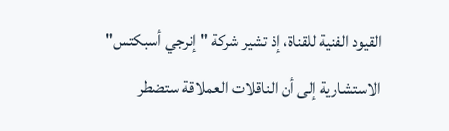القيود الفنية للقناة، إذ تشير شركة "إنرجي أسبكتس" الاستشارية إلى أن الناقلات العملاقة ستضطر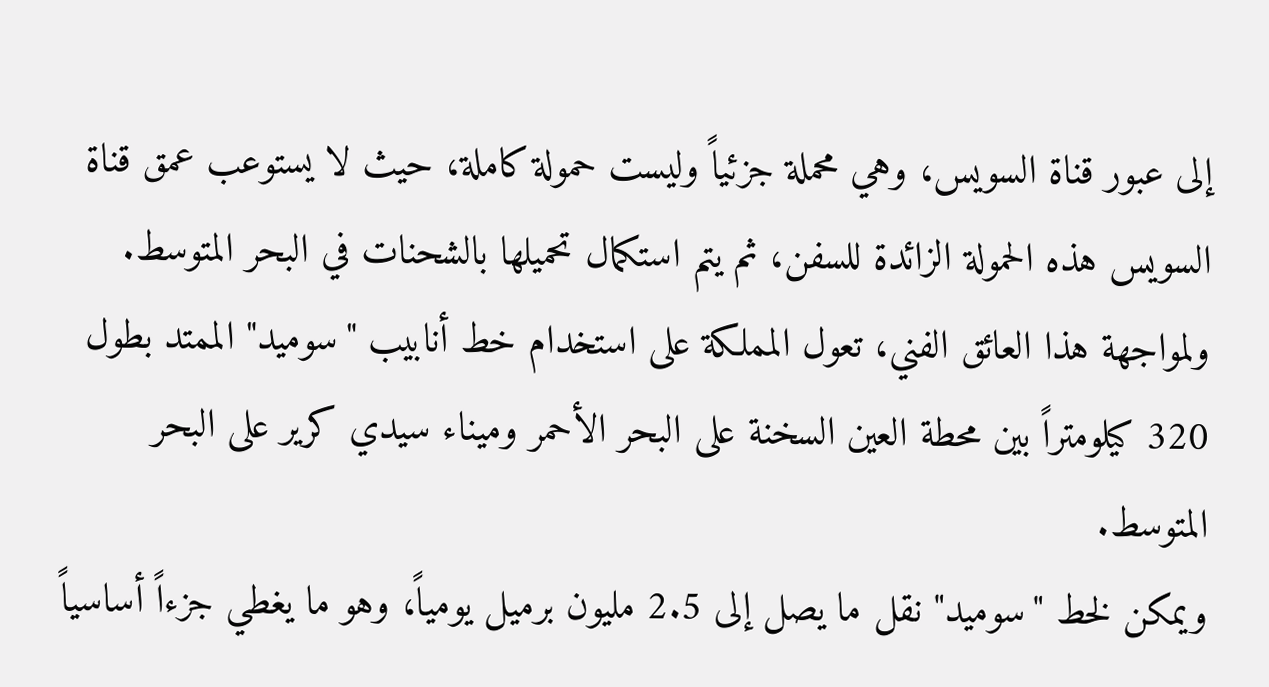إلى عبور قناة السويس، وهي محملة جزئياً وليست حمولة كاملة، حيث لا يستوعب عمق قناة السويس هذه الحمولة الزائدة للسفن، ثم يتم استكمال تحميلها بالشحنات في البحر المتوسط.
ولمواجهة هذا العائق الفني، تعول المملكة على استخدام خط أنابيب "سوميد" الممتد بطول 320 كيلومتراً بين محطة العين السخنة على البحر الأحمر وميناء سيدي كرير على البحر المتوسط.
ويمكن لخط "سوميد" نقل ما يصل إلى 2.5 مليون برميل يومياً، وهو ما يغطي جزءاً أساسياً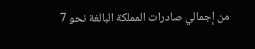من إجمالي صادرات المملكة البالغة نحو 7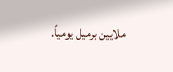ملايين برميل يومياً.